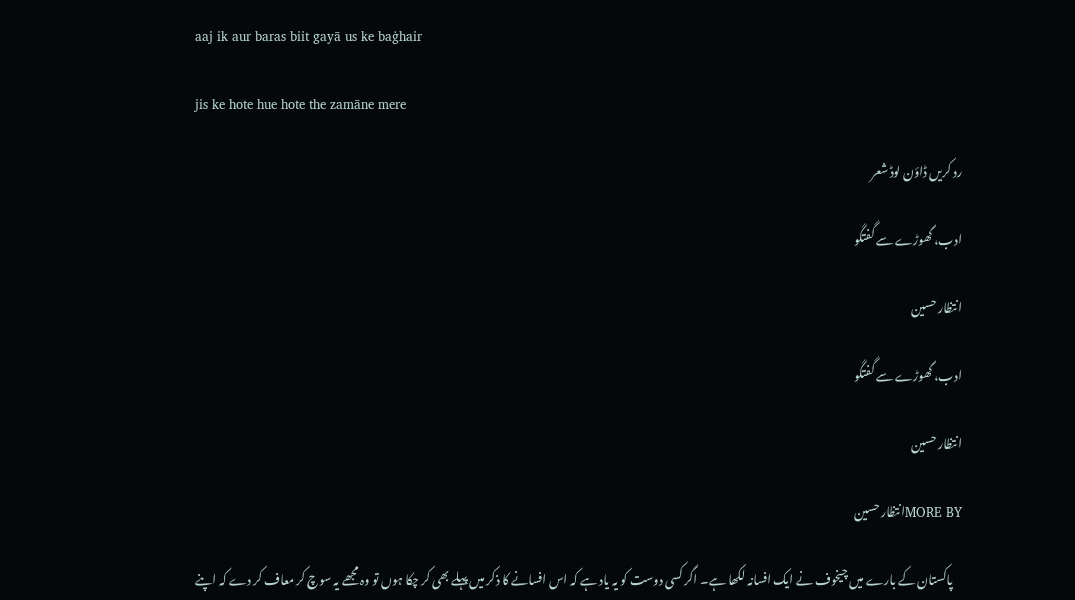aaj ik aur baras biit gayā us ke baġhair

jis ke hote hue hote the zamāne mere

رد کریں ڈاؤن لوڈ شعر

ادب، گھوڑے سے گفتگو

انتظار حسین

ادب، گھوڑے سے گفتگو

انتظار حسین

MORE BYانتظار حسین

    پاکستان کے بارے میں چیخوف نے ایک افسانہ لکھا ہے۔ اگر کسی دوست کو یہ یاد ہے کہ اس افسانے کا ذکر میں پہلے بھی کر چکا ہوں تو وہ مجھے یہ سوچ کر معاف کر دے کہ اپنے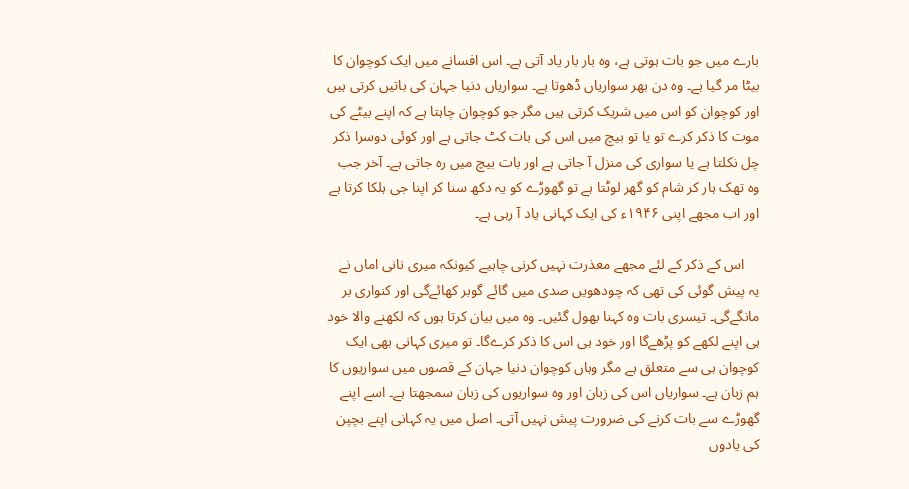بارے میں جو بات ہوتی ہے، وہ بار بار یاد آتی ہے۔ اس افسانے میں ایک کوچوان کا بیٹا مر گیا ہے۔ وہ دن بھر سواریاں ڈھوتا ہے۔ سواریاں دنیا جہان کی باتیں کرتی ہیں اور کوچوان کو اس میں شریک کرتی ہیں مگر جو کوچوان چاہتا ہے کہ اپنے بیٹے کی موت کا ذکر کرے تو یا تو بیچ میں اس کی بات کٹ جاتی ہے اور کوئی دوسرا ذکر چل نکلتا ہے یا سواری کی منزل آ جاتی ہے اور بات بیچ میں رہ جاتی ہے۔ آخر جب وہ تھک ہار کر شام کو گھر لوٹتا ہے تو گھوڑے کو یہ دکھ سنا کر اپنا جی ہلکا کرتا ہے اور اب مجھے اپنی ۱۹۴۶ء کی ایک کہانی یاد آ رہی ہے۔

    اس کے ذکر کے لئے مجھے معذرت نہیں کرنی چاہیے کیونکہ میری نانی اماں نے یہ پیش گوئی کی تھی کہ چودھویں صدی میں گائے گوبر کھائےگی اور کنواری بر مانگےگی۔ تیسری بات وہ کہنا بھول گئیں۔ وہ میں بیان کرتا ہوں کہ لکھنے والا خود ہی اپنے لکھے کو پڑھےگا اور خود ہی اس کا ذکر کرےگا۔ تو میری کہانی بھی ایک کوچوان ہی سے متعلق ہے مگر وہاں کوچوان دنیا جہان کے قصوں میں سواریوں کا ہم زبان ہے۔ سواریاں اس کی زبان اور وہ سواریوں کی زبان سمجھتا ہے۔ اسے اپنے گھوڑے سے بات کرنے کی ضرورت پیش نہیں آتی۔ اصل میں یہ کہانی اپنے بچپن کی یادوں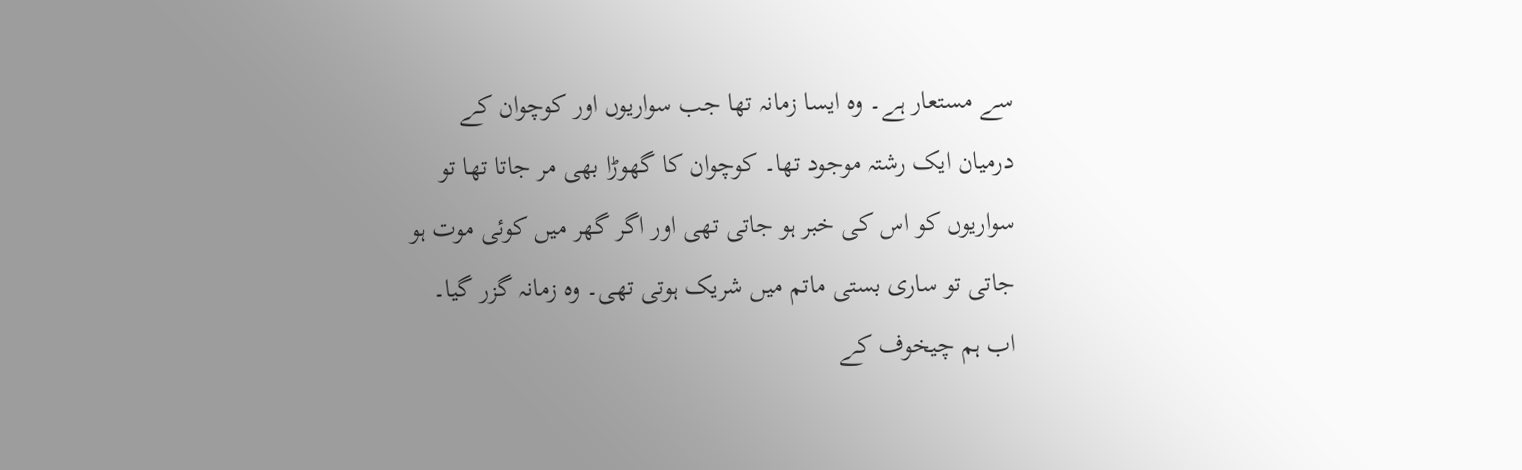سے مستعار ہے۔ وہ ایسا زمانہ تھا جب سواریوں اور کوچوان کے درمیان ایک رشتہ موجود تھا۔ کوچوان کا گھوڑا بھی مر جاتا تھا تو سواریوں کو اس کی خبر ہو جاتی تھی اور اگر گھر میں کوئی موت ہو جاتی تو ساری بستی ماتم میں شریک ہوتی تھی۔ وہ زمانہ گزر گیا۔ اب ہم چیخوف کے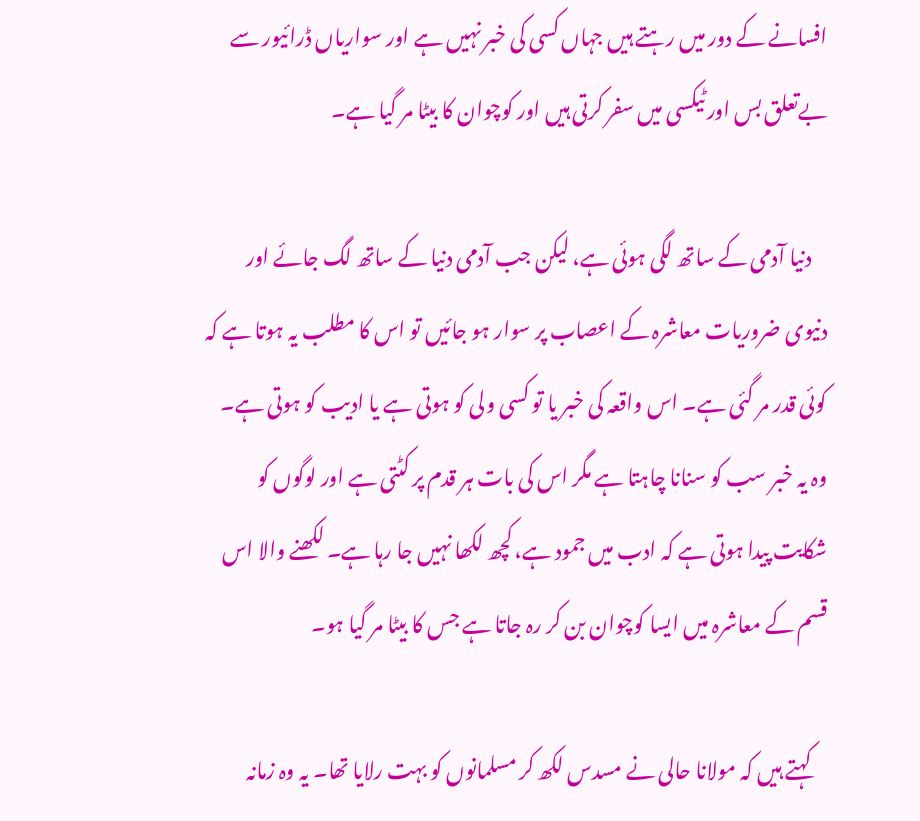افسانے کے دور میں رہتے ہیں جہاں کسی کی خبر نہیں ہے اور سواریاں ڈرائیور سے بےتعلق بس اور ٹیکسی میں سفر کرتی ہیں اور کوچوان کا بیٹا مر گیا ہے۔

    دنیا آدمی کے ساتھ لگی ہوئی ہے، لیکن جب آدمی دنیا کے ساتھ لگ جائے اور دنیوی ضروریات معاشرہ کے اعصاب پر سوار ہو جائیں تو اس کا مطلب یہ ہوتا ہے کہ کوئی قدر مر گئی ہے۔ اس واقعہ کی خبر یا تو کسی ولی کو ہوتی ہے یا ادیب کو ہوتی ہے۔ وہ یہ خبر سب کو سنانا چاہتا ہے مگر اس کی بات ہر قدم پر کٹتی ہے اور لوگوں کو شکایت پیدا ہوتی ہے کہ ادب میں جمود ہے، کچھ لکھا نہیں جا رہا ہے۔ لکھنے والا اس قسم کے معاشرہ میں ایسا کوچوان بن کر رہ جاتا ہے جس کا بیٹا مر گیا ہو۔

    کہتے ہیں کہ مولانا حالی نے مسدس لکھ کر مسلمانوں کو بہت رلایا تھا۔ یہ وہ زمانہ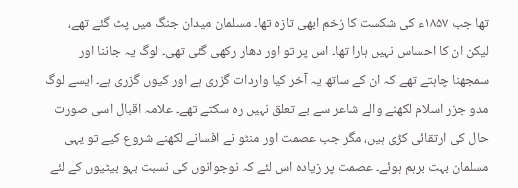تھا جب ۱۸۵۷ء کی شکست کا زخم ابھی تازہ تھا۔ مسلمان میدان جنگ میں پٹ گئے تھے، لیکن ان کا احساس نہیں ہارا تھا۔ اس پر تو اور دھار رکھی گئی تھی۔ لوگ یہ جاننا اور سمجھنا چاہتے تھے کہ ان کے ساتھ یہ آخر کیا واردات گزری ہے اور کیوں گزری ہے۔ ایسے لوگ مدو جزر اسلام لکھنے والے شاعر سے بے تعلق نہیں رہ سکتے تھے۔ علامہ اقبال اسی صورت حال کی ارتقائی کڑی ہیں، مگر جب عصمت اور منٹو نے افسانے لکھنے شروع کیے تو یہی مسلمان بہت برہم ہوئے۔ عصمت پر زیادہ اس لئے کہ نوجوانوں کی نسبت بہو بیٹیوں کے لئے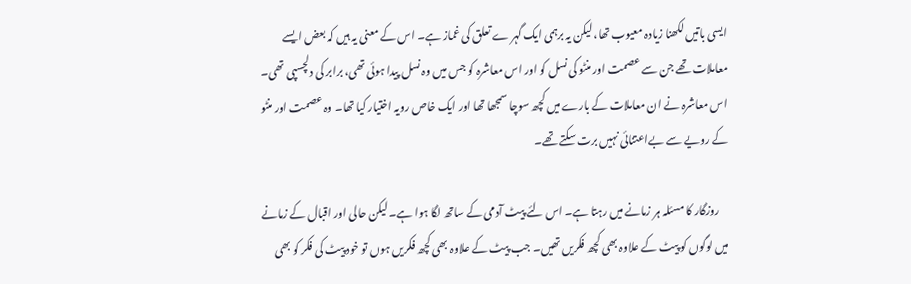ایسی باتیں لکھنا زیادہ معیوب تھا، لیکن یہ برہمی ایک گہر ے تعلق کی غماز ہے۔ اس کے معنی یہ ہیں کہ بعض ایسے معاملات تھے جن سے عصمت اور منٹو کی نسل کو اور اس معاشرہ کو جس میں وہ نسل پیدا ہوئی تھی، برابر کی دلچسپی تھی۔ اس معاشرہ نے ان معاملات کے بارے میں کچھ سوچا سمجھا تھا اور ایک خاص رویہ اختیار کیا تھا۔ وہ عصمت اور منٹو کے رویے سے بےاعتنائی نہیں برت سکتے تھے۔

    روزگار کا مسئلہ ہر زمانے میں رہتا ہے۔ اس لئے پیٹ آدمی کے ساتھ لگا ہوا ہے۔ لیکن حالی اور اقبال کے زمانے میں لوگوں کو پیٹ کے علاوہ بھی کچھ فکریں تھیں۔ جب پیٹ کے علاوہ بھی کچھ فکریں ہوں تو خود پیٹ کی فکر کو بھی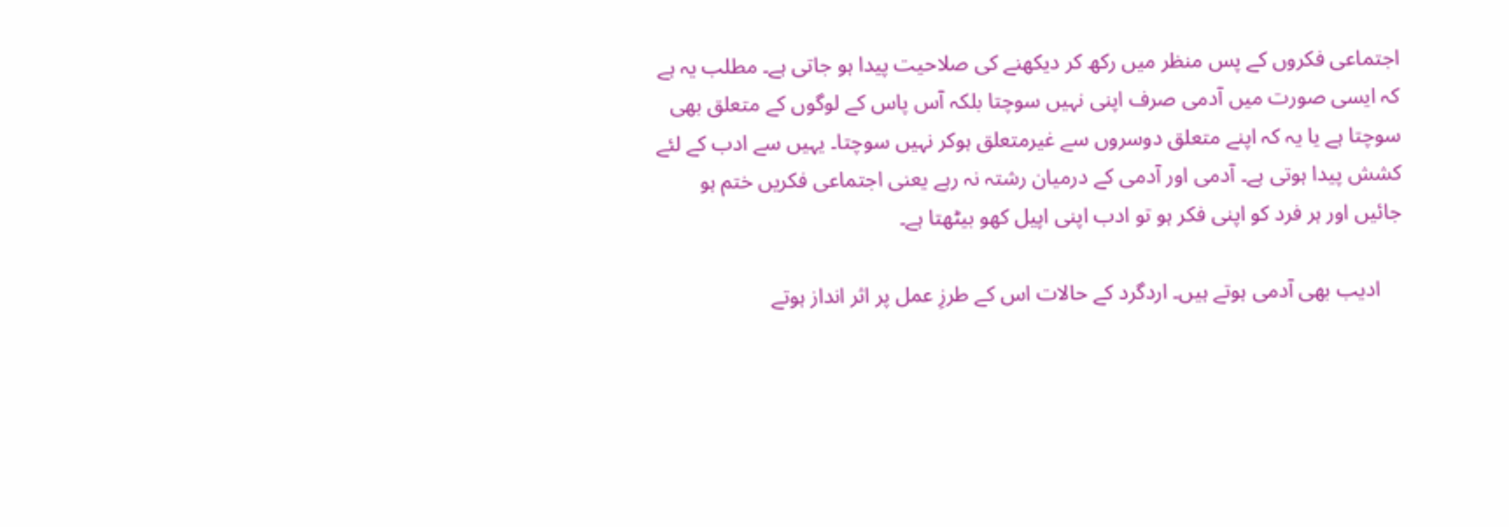اجتماعی فکروں کے پس منظر میں رکھ کر دیکھنے کی صلاحیت پیدا ہو جاتی ہے۔ مطلب یہ ہے کہ ایسی صورت میں آدمی صرف اپنی نہیں سوچتا بلکہ آس پاس کے لوگوں کے متعلق بھی سوچتا ہے یا یہ کہ اپنے متعلق دوسروں سے غیرمتعلق ہوکر نہیں سوچتا۔ یہیں سے ادب کے لئے کشش پیدا ہوتی ہے۔ آدمی اور آدمی کے درمیان رشتہ نہ رہے یعنی اجتماعی فکریں ختم ہو جائیں اور ہر فرد کو اپنی فکر ہو تو ادب اپنی اپیل کھو بیٹھتا ہے۔

    ادیب بھی آدمی ہوتے ہیں۔ اردگرد کے حالات اس کے طرزِ عمل پر اثر انداز ہوتے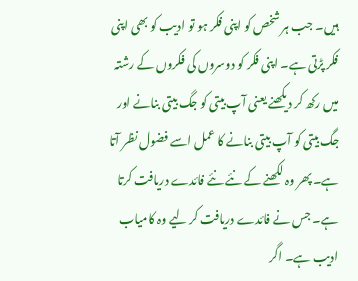ہیں۔ جب ہر شخص کو اپنی فکر ہو تو ادیب کو بھی اپنی فکر پڑتی ہے۔ اپنی فکر کو دوسروں کی فکروں کے رشتہ میں رکھ کر دیکھنے یعنی آپ بیتی کو جگ بیتی بنانے اور جگ بیتی کو آپ بیتی بنانے کا عمل اسے فضول نظر آتا ہے۔ پھر وہ لکھنے کے نئے نئے فائدے دریافت کرتا ہے۔ جس نے فائدے دریافت کر لیے وہ کامیاب ادیب ہے۔ اگر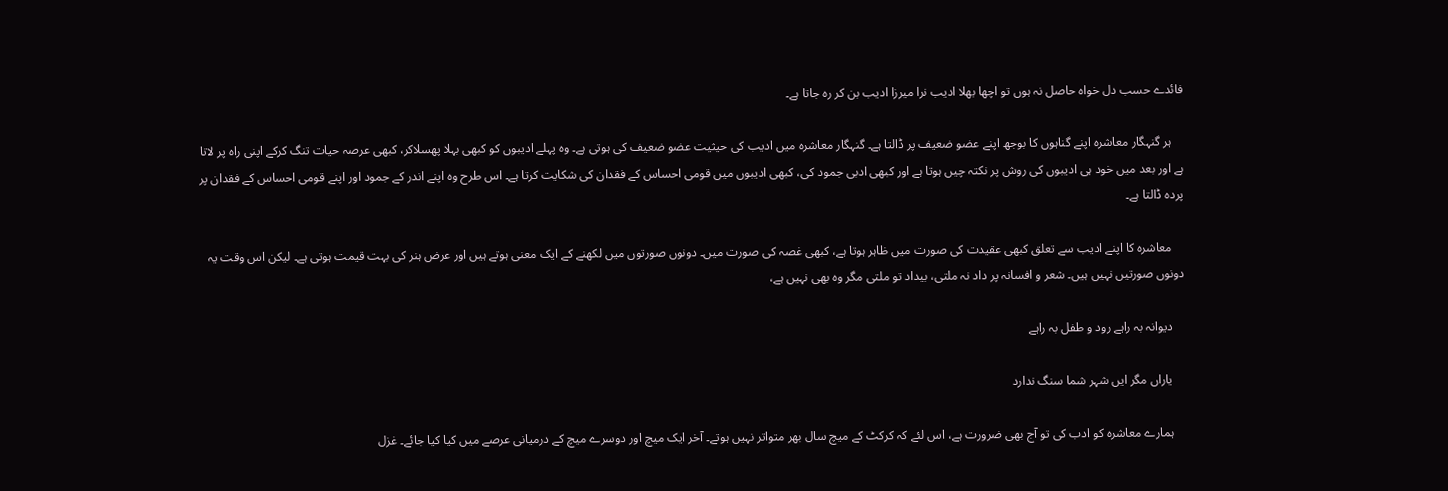فائدے حسب دل خواہ حاصل نہ ہوں تو اچھا بھلا ادیب نرا میرزا ادیب بن کر رہ جاتا ہے۔

    ہر گنہگار معاشرہ اپنے گناہوں کا بوجھ اپنے عضو ضعیف پر ڈالتا ہے۔ گنہگار معاشرہ میں ادیب کی حیثیت عضو ضعیف کی ہوتی ہے۔ وہ پہلے ادیبوں کو کبھی بہلا پھسلاکر، کبھی عرصہ حیات تنگ کرکے اپنی راہ پر لاتا ہے اور بعد میں خود ہی ادیبوں کی روش پر نکتہ چیں ہوتا ہے اور کبھی ادبی جمود کی، کبھی ادیبوں میں قومی احساس کے فقدان کی شکایت کرتا ہے۔ اس طرح وہ اپنے اندر کے جمود اور اپنے قومی احساس کے فقدان پر پردہ ڈالتا ہے۔

    معاشرہ کا اپنے ادیب سے تعلق کبھی عقیدت کی صورت میں ظاہر ہوتا ہے، کبھی غصہ کی صورت میں۔ دونوں صورتوں میں لکھنے کے ایک معنی ہوتے ہیں اور عرض ہنر کی بہت قیمت ہوتی ہے۔ لیکن اس وقت یہ دونوں صورتیں نہیں ہیں۔ شعر و افسانہ پر داد نہ ملتی، بیداد تو ملتی مگر وہ بھی نہیں ہے،

    دیوانہ بہ راہے رود و طفل بہ راہے

    یاراں مگر ایں شہر شما سنگ ندارد

    ہمارے معاشرہ کو ادب کی تو آج بھی ضرورت ہے، اس لئے کہ کرکٹ کے میچ سال بھر متواتر نہیں ہوتے۔ آخر ایک میچ اور دوسرے میچ کے درمیانی عرصے میں کیا کیا جائے۔ غزل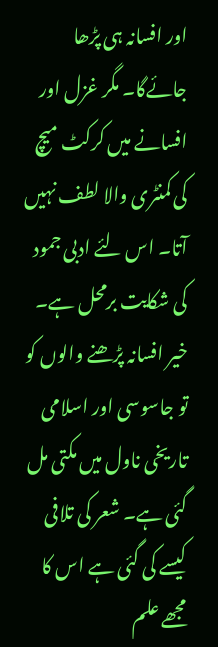اور افسانہ ہی پڑھا جائےگا۔ مگر غزل اور افسانے میں کرکٹ میچ کی کمنٹری والا لطف نہیں آتا۔ اس لئے ادبی جمود کی شکایت برمحل ہے۔ خیر افسانہ پڑھنے والوں کو تو جاسوسی اور اسلامی تاریخی ناول میں مکتی مل گئی ہے۔ شعر کی تلافی کیسے کی گئی ہے اس کا مجھے علم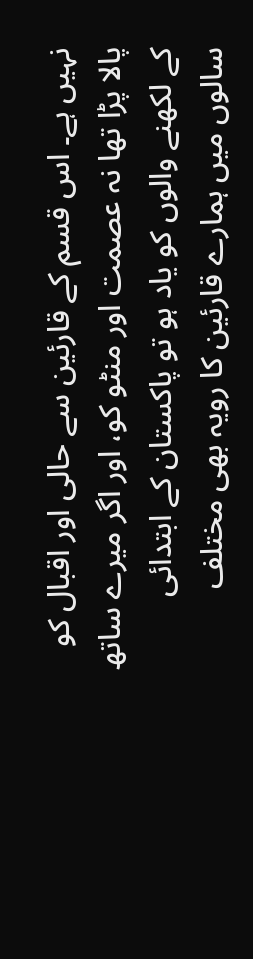نہیں ہے۔ اس قسم کے قارئین سے حالی اور اقبال کو پالا پڑا تھا نہ عصمت اور منٹو کو، اور اگر میرے ساتھ کے لکھنے والوں کو یاد ہو تو پاکستان کے ابتدائی سالوں میں ہمارے قارئین کا رویہ بھی مختلف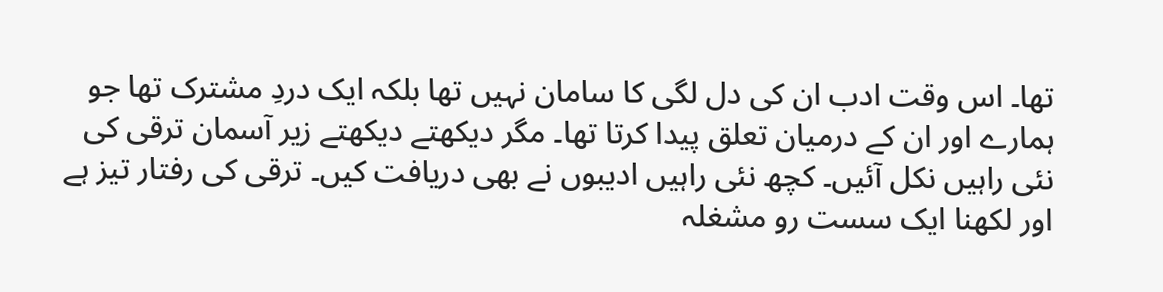تھا۔ اس وقت ادب ان کی دل لگی کا سامان نہیں تھا بلکہ ایک دردِ مشترک تھا جو ہمارے اور ان کے درمیان تعلق پیدا کرتا تھا۔ مگر دیکھتے دیکھتے زیر آسمان ترقی کی نئی راہیں نکل آئیں۔ کچھ نئی راہیں ادیبوں نے بھی دریافت کیں۔ ترقی کی رفتار تیز ہے اور لکھنا ایک سست رو مشغلہ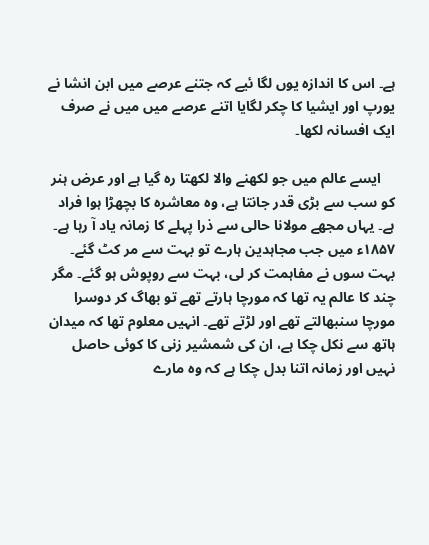ہے۔ اس کا اندازہ یوں لگا ئیے کہ جتنے عرصے میں ابن انشا نے یورپ اور ایشیا کا چکر لگایا اتنے عرصے میں میں نے صرف ایک افسانہ لکھا۔

    ایسے عالم میں جو لکھنے والا لکھتا رہ گیا ہے اور عرض ہنر کو سب سے بڑی قدر جانتا ہے، وہ معاشرہ کا بچھڑا ہوا فراد ہے۔ یہاں مجھے مولانا حالی سے ذرا پہلے کا زمانہ یاد آ رہا ہے۔ ۱۸۵۷ء میں جب مجاہدین ہارے تو بہت سے مر کٹ گئے۔ بہت سوں نے مفاہمت کر لی، بہت سے روپوش ہو گئے۔ مگر چند کا عالم یہ تھا کہ مورچا ہارتے تھے تو بھاگ کر دوسرا مورچا سنبھالتے تھے اور لڑتے تھے۔ انہیں معلوم تھا کہ میدان ہاتھ سے نکل چکا ہے، ان کی شمشیر زنی کا کوئی حاصل نہیں اور زمانہ اتنا بدل چکا ہے کہ وہ مارے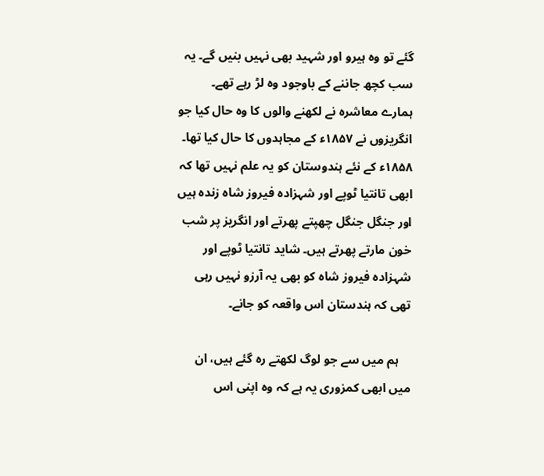گئے تو وہ ہیرو اور شہید بھی نہیں بنیں گے۔ یہ سب کچھ جاننے کے باوجود وہ لڑ رہے تھے۔ ہمارے معاشرہ نے لکھنے والوں کا وہ حال کیا جو انگریزوں نے ۱۸۵۷ء کے مجاہدوں کا حال کیا تھا۔ ۱۸۵۸ء کے نئے ہندوستان کو یہ علم نہیں تھا کہ ابھی تانتیا ٹوپے اور شہزادہ فیروز شاہ زندہ ہیں اور جنگل جنگل چھپتے پھرتے اور انگریز پر شب خون مارتے پھرتے ہیں۔ شاید تانتیا ٹوپے اور شہزادہ فیروز شاہ کو بھی یہ آرزو نہیں رہی تھی کہ ہندستان اس واقعہ کو جانے۔

    ہم میں سے جو لوگ لکھتے رہ گئے ہیں، ان میں ابھی کمزوری یہ ہے کہ وہ اپنی اس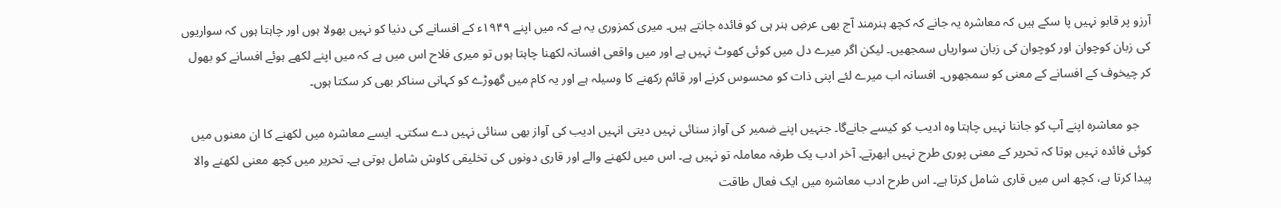آرزو پر قابو نہیں پا سکے ہیں کہ معاشرہ یہ جانے کہ کچھ ہنرمند آج بھی عرضِ ہنر ہی کو فائدہ جانتے ہیں۔ میری کمزوری یہ ہے کہ میں اپنے ۱۹۴۹ء کے افسانے کی دنیا کو نہیں بھولا ہوں اور چاہتا ہوں کہ سواریوں کی زبان کوچوان اور کوچوان کی زبان سواریاں سمجھیں۔ لیکن اگر میرے دل میں کوئی کھوٹ نہیں ہے اور میں واقعی افسانہ لکھنا چاہتا ہوں تو میری فلاح اس میں ہے کہ میں اپنے لکھے ہوئے افسانے کو بھول کر چیخوف کے افسانے کے معنی کو سمجھوں۔ افسانہ اب میرے لئے اپنی ذات کو محسوس کرنے اور قائم رکھنے کا وسیلہ ہے اور یہ کام میں گھوڑے کو کہانی سناکر بھی کر سکتا ہوں۔

    جو معاشرہ اپنے آپ کو جاننا نہیں چاہتا وہ ادیب کو کیسے جانےگا۔ جنہیں اپنے ضمیر کی آواز سنائی نہیں دیتی انہیں ادیب کی آواز بھی سنائی نہیں دے سکتی۔ ایسے معاشرہ میں لکھنے کا ان معنوں میں کوئی فائدہ نہیں ہوتا کہ تحریر کے معنی پوری طرح نہیں ابھرتے۔ آخر ادب یک طرفہ معاملہ تو نہیں ہے۔ اس میں لکھنے والے اور قاری دونوں کی تخلیقی کاوش شامل ہوتی ہے۔ تحریر میں کچھ معنی لکھنے والا پیدا کرتا ہے، کچھ اس میں قاری شامل کرتا ہے۔ اس طرح ادب معاشرہ میں ایک فعال طاقت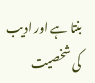بنتا ہے اور ادیب کی شخصیت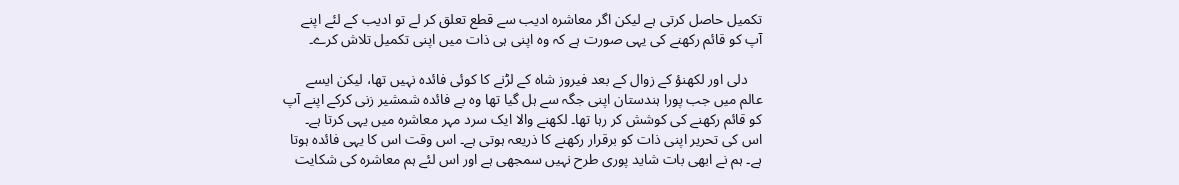تکمیل حاصل کرتی ہے لیکن اگر معاشرہ ادیب سے قطع تعلق کر لے تو ادیب کے لئے اپنے آپ کو قائم رکھنے کی یہی صورت ہے کہ وہ اپنی ہی ذات میں اپنی تکمیل تلاش کرے۔

    دلی اور لکھنؤ کے زوال کے بعد فیروز شاہ کے لڑنے کا کوئی فائدہ نہیں تھا، لیکن ایسے عالم میں جب پورا ہندستان اپنی جگہ سے ہل گیا تھا وہ بے فائدہ شمشیر زنی کرکے اپنے آپ کو قائم رکھنے کی کوشش کر رہا تھا۔ لکھنے والا ایک سرد مہر معاشرہ میں یہی کرتا ہے۔ اس کی تحریر اپنی ذات کو برقرار رکھنے کا ذریعہ ہوتی ہے۔ اس وقت اس کا یہی فائدہ ہوتا ہے۔ ہم نے ابھی بات شاید پوری طرح نہیں سمجھی ہے اور اس لئے ہم معاشرہ کی شکایت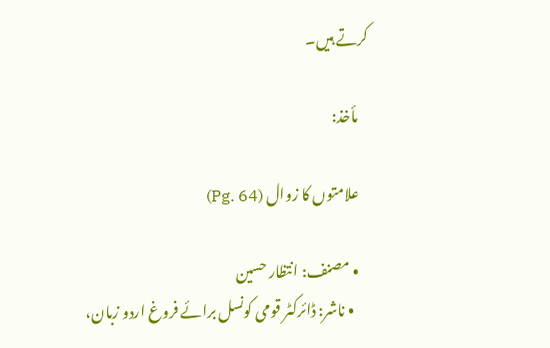کرتے ہیں۔

    مأخذ:

    علامتوں کا زوال (Pg. 64)

    • مصنف: انتظار حسین
      • ناشر: ڈائرکٹر قومی کونسل برائے فروغ اردو زبان،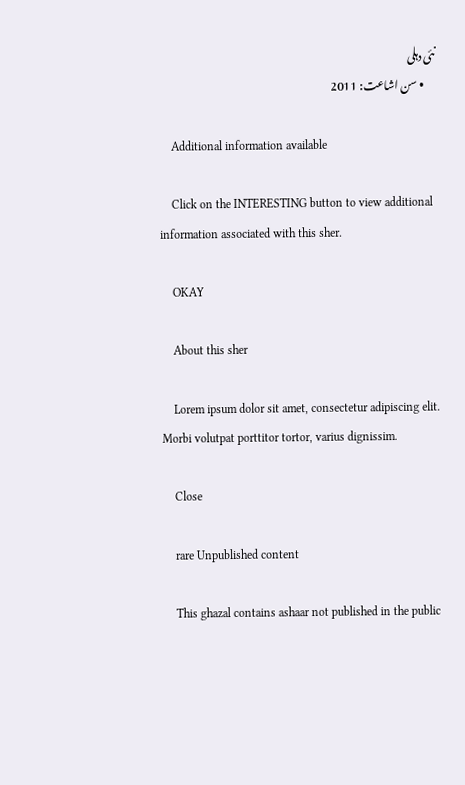نئی دہلی
      • سن اشاعت: 2011

    Additional information available

    Click on the INTERESTING button to view additional information associated with this sher.

    OKAY

    About this sher

    Lorem ipsum dolor sit amet, consectetur adipiscing elit. Morbi volutpat porttitor tortor, varius dignissim.

    Close

    rare Unpublished content

    This ghazal contains ashaar not published in the public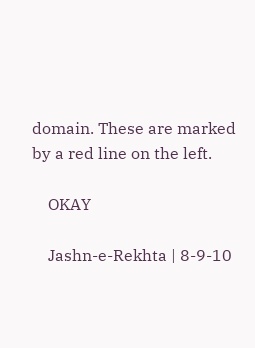domain. These are marked by a red line on the left.

    OKAY

    Jashn-e-Rekhta | 8-9-10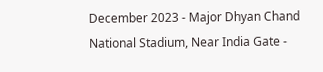December 2023 - Major Dhyan Chand National Stadium, Near India Gate -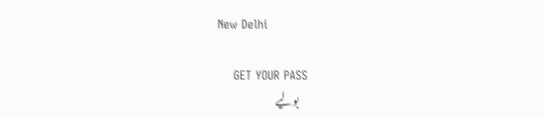New Delhi

    GET YOUR PASS
    بولیے